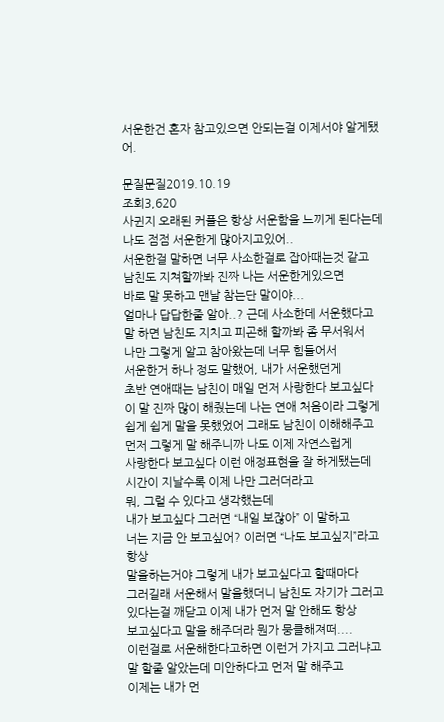서운한건 혼자 참고있으면 안되는걸 이제서야 알게됐어.

문질문질2019.10.19
조회3,620
사귄지 오래된 커플은 항상 서운함을 느끼게 된다는데
나도 점점 서운한게 많아지고있어..
서운한걸 말하면 너무 사소한걸로 잡아때는것 같고
남친도 지쳐할까봐 진짜 나는 서운한게있으면
바로 말 못하고 맨날 참는단 말이야...
얼마나 답답한줄 알아..? 근데 사소한데 서운했다고
말 하면 남친도 지치고 피곤해 할까봐 좀 무서워서
나만 그렇게 알고 참아왔는데 너무 힘들어서
서운한거 하나 정도 말했어, 내가 서운했던게
초반 연애때는 남친이 매일 먼저 사랑한다 보고싶다
이 말 진짜 많이 해줬는데 나는 연애 처음이라 그렇게
쉽게 쉽게 말을 못했었어 그래도 남친이 이해해주고
먼저 그렇게 말 해주니까 나도 이제 자연스럽게
사랑한다 보고싶다 이런 애정표현을 잘 하게됐는데
시간이 지날수록 이제 나만 그러더라고
뭐, 그럴 수 있다고 생각했는데
내가 보고싶다 그러면 “내일 보잖아” 이 말하고
너는 지금 안 보고싶어? 이러면 “나도 보고싶지”라고 항상
말을하는거야 그렇게 내가 보고싶다고 할때마다
그러길래 서운해서 말을했더니 남친도 자기가 그러고
있다는걸 깨닫고 이제 내가 먼저 말 안해도 항상
보고싶다고 말을 해주더라 뭔가 뭉클해져떠....
이런걸로 서운해한다고하면 이런거 가지고 그러냐고
말 할줄 알았는데 미안하다고 먼저 말 해주고
이제는 내가 먼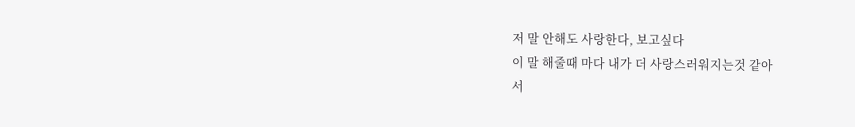저 말 안해도 사랑한다, 보고싶다
이 말 해줄때 마다 내가 더 사랑스러워지는것 같아
서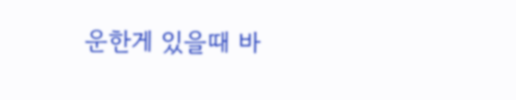운한게 있을때 바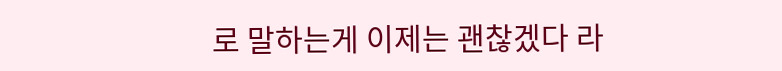로 말하는게 이제는 괜찮겠다 라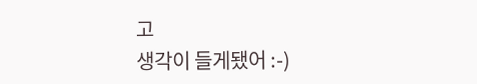고
생각이 들게됐어 :-)